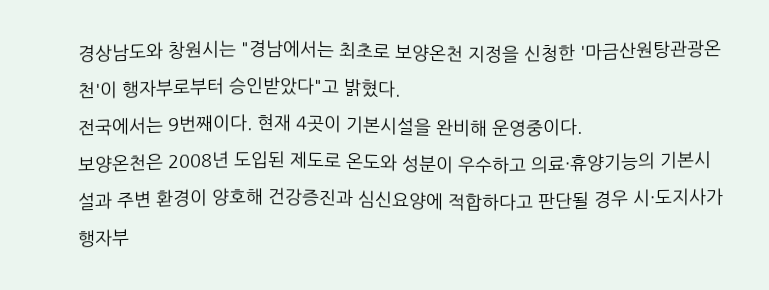경상남도와 창원시는 "경남에서는 최초로 보양온천 지정을 신청한 '마금산원탕관광온천'이 행자부로부터 승인받았다"고 밝혔다.
전국에서는 9번째이다. 현재 4곳이 기본시설을 완비해 운영중이다.
보양온천은 2008년 도입된 제도로 온도와 성분이 우수하고 의료·휴양기능의 기본시설과 주변 환경이 양호해 건강증진과 심신요양에 적합하다고 판단될 경우 시·도지사가 행자부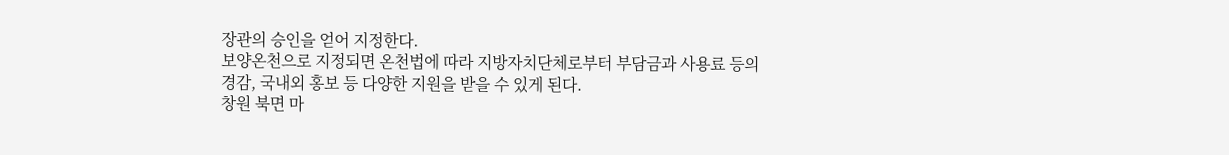장관의 승인을 얻어 지정한다.
보양온천으로 지정되면 온천법에 따라 지방자치단체로부터 부담금과 사용료 등의 경감, 국내외 홍보 등 다양한 지원을 받을 수 있게 된다.
창원 북면 마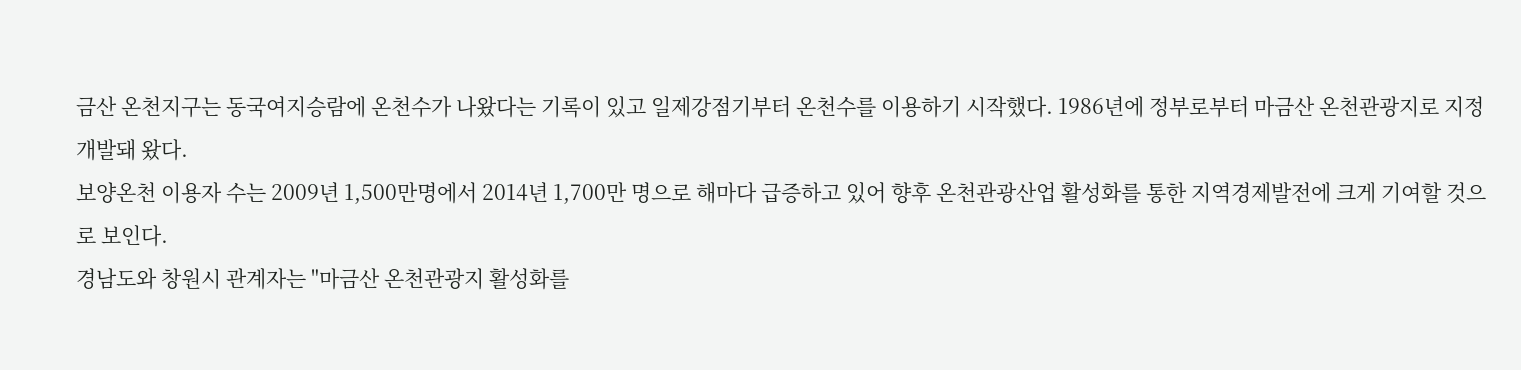금산 온천지구는 동국여지승람에 온천수가 나왔다는 기록이 있고 일제강점기부터 온천수를 이용하기 시작했다. 1986년에 정부로부터 마금산 온천관광지로 지정 개발돼 왔다.
보양온천 이용자 수는 2009년 1,500만명에서 2014년 1,700만 명으로 해마다 급증하고 있어 향후 온천관광산업 활성화를 통한 지역경제발전에 크게 기여할 것으로 보인다.
경남도와 창원시 관계자는 "마금산 온천관광지 활성화를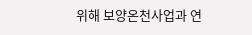위해 보양온천사업과 연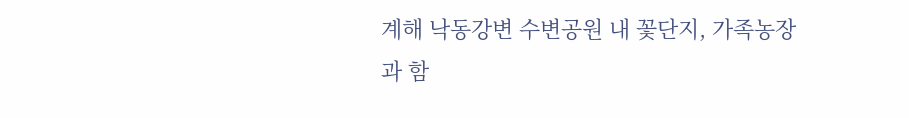계해 낙동강변 수변공원 내 꽃단지, 가족농장과 함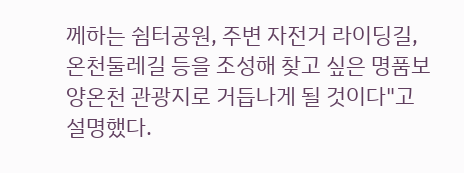께하는 쉼터공원, 주변 자전거 라이딩길, 온천둘레길 등을 조성해 찾고 싶은 명품보양온천 관광지로 거듭나게 될 것이다"고 설명했다.